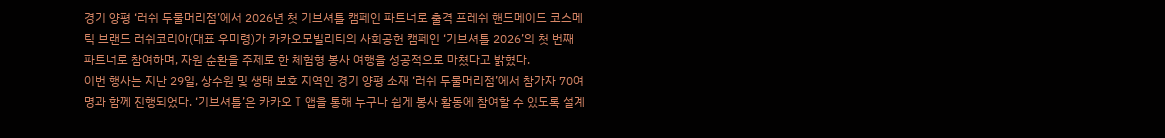경기 양평 ‘러쉬 두물머리점’에서 2026년 첫 기브셔틀 캠페인 파트너로 출격 프레쉬 핸드메이드 코스메틱 브랜드 러쉬코리아(대표 우미령)가 카카오모빌리티의 사회공헌 캠페인 ‘기브셔틀 2026’의 첫 번째 파트너로 참여하며, 자원 순환을 주제로 한 체험형 봉사 여행을 성공적으로 마쳤다고 밝혔다.
이번 행사는 지난 29일, 상수원 및 생태 보호 지역인 경기 양평 소재 ‘러쉬 두물머리점’에서 참가자 70여 명과 함께 진행되었다. ‘기브셔틀’은 카카오 T 앱을 통해 누구나 쉽게 봉사 활동에 참여할 수 있도록 설계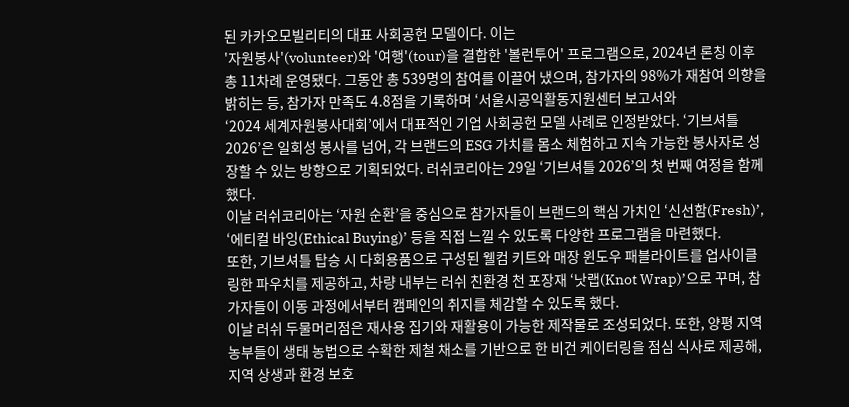된 카카오모빌리티의 대표 사회공헌 모델이다. 이는
'자원봉사'(volunteer)와 '여행'(tour)을 결합한 '볼런투어' 프로그램으로, 2024년 론칭 이후 총 11차례 운영됐다. 그동안 총 539명의 참여를 이끌어 냈으며, 참가자의 98%가 재참여 의향을 밝히는 등, 참가자 만족도 4.8점을 기록하며 ‘서울시공익활동지원센터 보고서와
‘2024 세계자원봉사대회’에서 대표적인 기업 사회공헌 모델 사례로 인정받았다. ‘기브셔틀 2026’은 일회성 봉사를 넘어, 각 브랜드의 ESG 가치를 몸소 체험하고 지속 가능한 봉사자로 성장할 수 있는 방향으로 기획되었다. 러쉬코리아는 29일 ‘기브셔틀 2026’의 첫 번째 여정을 함께 했다.
이날 러쉬코리아는 ‘자원 순환’을 중심으로 참가자들이 브랜드의 핵심 가치인 ‘신선함(Fresh)’, ‘에티컬 바잉(Ethical Buying)’ 등을 직접 느낄 수 있도록 다양한 프로그램을 마련했다.
또한, 기브셔틀 탑승 시 다회용품으로 구성된 웰컴 키트와 매장 윈도우 패블라이트를 업사이클링한 파우치를 제공하고, 차량 내부는 러쉬 친환경 천 포장재 ‘낫랩(Knot Wrap)’으로 꾸며, 참가자들이 이동 과정에서부터 캠페인의 취지를 체감할 수 있도록 했다.
이날 러쉬 두물머리점은 재사용 집기와 재활용이 가능한 제작물로 조성되었다. 또한, 양평 지역 농부들이 생태 농법으로 수확한 제철 채소를 기반으로 한 비건 케이터링을 점심 식사로 제공해, 지역 상생과 환경 보호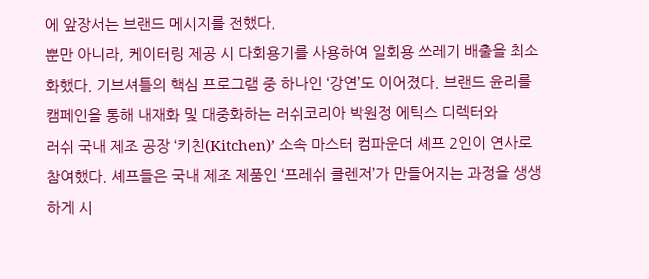에 앞장서는 브랜드 메시지를 전했다.
뿐만 아니라, 케이터링 제공 시 다회용기를 사용하여 일회용 쓰레기 배출을 최소화했다. 기브셔틀의 핵심 프로그램 중 하나인 ‘강연’도 이어졌다. 브랜드 윤리를 캠페인을 통해 내재화 및 대중화하는 러쉬코리아 박원정 에틱스 디렉터와
러쉬 국내 제조 공장 ‘키친(Kitchen)’ 소속 마스터 컴파운더 셰프 2인이 연사로 참여했다. 셰프들은 국내 제조 제품인 ‘프레쉬 클렌저’가 만들어지는 과정을 생생하게 시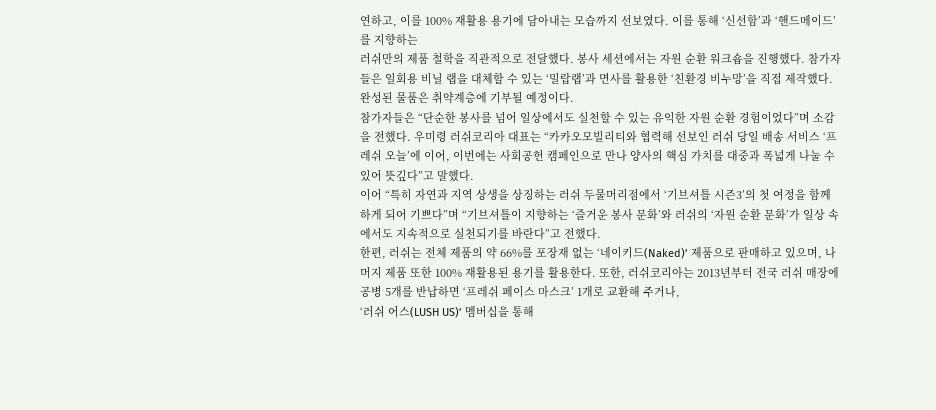연하고, 이를 100% 재활용 용기에 담아내는 모습까지 선보였다. 이를 통해 ‘신선함’과 ‘핸드메이드’를 지향하는
러쉬만의 제품 철학을 직관적으로 전달했다. 봉사 세션에서는 자원 순환 워크숍을 진행했다. 참가자들은 일회용 비닐 랩을 대체할 수 있는 ‘밀랍랩’과 면사를 활용한 ‘친환경 비누망’을 직접 제작했다. 완성된 물품은 취약계층에 기부될 예정이다.
참가자들은 “단순한 봉사를 넘어 일상에서도 실천할 수 있는 유익한 자원 순환 경험이었다”며 소감을 전했다. 우미령 러쉬코리아 대표는 “카카오모빌리티와 협력해 선보인 러쉬 당일 배송 서비스 ‘프레쉬 오늘’에 이어, 이번에는 사회공헌 캠페인으로 만나 양사의 핵심 가치를 대중과 폭넓게 나눌 수 있어 뜻깊다”고 말했다.
이어 “특히 자연과 지역 상생을 상징하는 러쉬 두물머리점에서 ‘기브셔틀 시즌3’의 첫 여정을 함께하게 되어 기쁘다”며 “기브셔틀이 지향하는 ‘즐거운 봉사 문화’와 러쉬의 ‘자원 순환 문화’가 일상 속에서도 지속적으로 실천되기를 바란다”고 전했다.
한편, 러쉬는 전체 제품의 약 66%를 포장재 없는 ‘네이키드(Naked)’ 제품으로 판매하고 있으며, 나머지 제품 또한 100% 재활용된 용기를 활용한다. 또한, 러쉬코리아는 2013년부터 전국 러쉬 매장에 공병 5개를 반납하면 ‘프레쉬 페이스 마스크’ 1개로 교환해 주거나,
‘러쉬 어스(LUSH US)’ 멤버십을 통해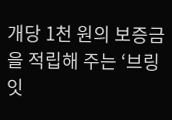개당 1천 원의 보증금을 적립해 주는 ‘브링잇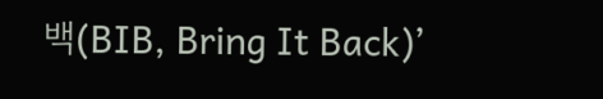백(BIB, Bring It Back)’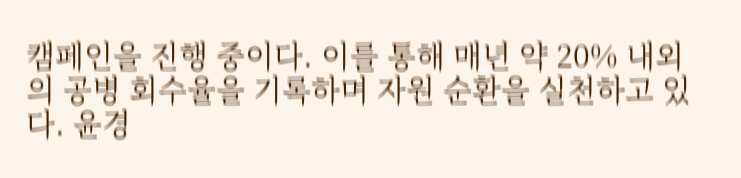캠페인을 진행 중이다. 이를 통해 매년 약 20% 내외의 공병 회수율을 기록하며 자원 순환을 실천하고 있다. 윤경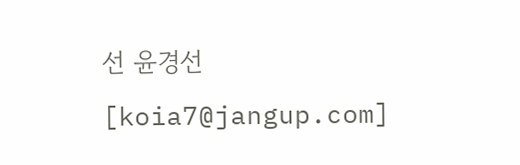선 윤경선 [koia7@jangup.com]